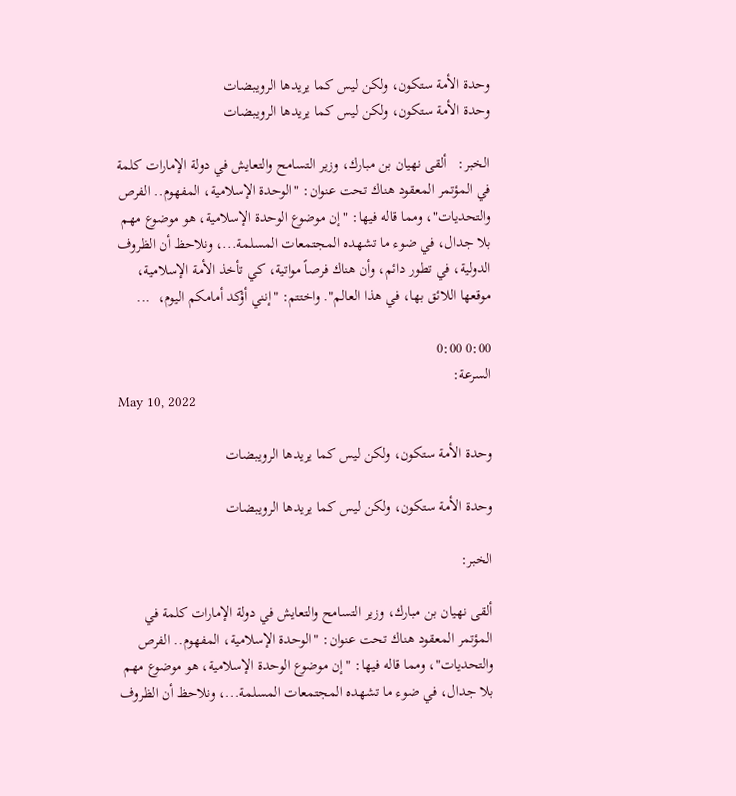وحدة الأمة ستكون، ولكن ليس كما يريدها الرويبضات
وحدة الأمة ستكون، ولكن ليس كما يريدها الرويبضات

الخبر:   ألقى نهيان بن مبارك، وزير التسامح والتعايش في دولة الإمارات كلمة في المؤتمر المعقود هناك تحت عنوان: "الوحدة الإسلامية، المفهوم.. الفرص والتحديات"، ومما قاله فيها: "إن موضوع الوحدة الإسلامية، هو موضوع مهم بلا جدال، في ضوء ما تشهده المجتمعات المسلمة...، ونلاحظ أن الظروف الدولية، في تطور دائم، وأن هناك فرصاً مواتية، كي تأخذ الأمة الإسلامية، موقعها اللائق بها، في هذا العالم". واختتم: "إنني أؤكد أمامكم اليوم،  ...

0:00 0:00
السرعة:
May 10, 2022

وحدة الأمة ستكون، ولكن ليس كما يريدها الرويبضات

وحدة الأمة ستكون، ولكن ليس كما يريدها الرويبضات

الخبر:

ألقى نهيان بن مبارك، وزير التسامح والتعايش في دولة الإمارات كلمة في المؤتمر المعقود هناك تحت عنوان: "الوحدة الإسلامية، المفهوم.. الفرص والتحديات"، ومما قاله فيها: "إن موضوع الوحدة الإسلامية، هو موضوع مهم بلا جدال، في ضوء ما تشهده المجتمعات المسلمة...، ونلاحظ أن الظروف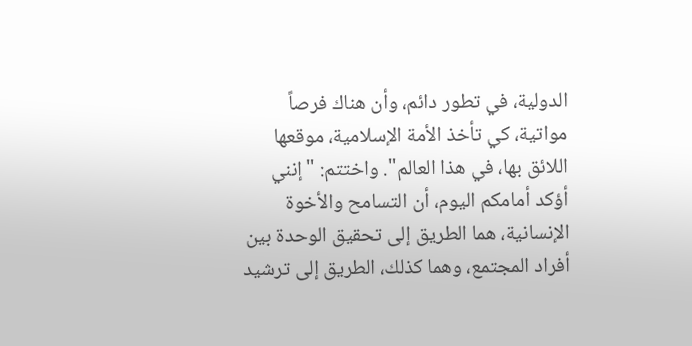الدولية، في تطور دائم، وأن هناك فرصاً مواتية، كي تأخذ الأمة الإسلامية، موقعها اللائق بها، في هذا العالم". واختتم: "إنني أؤكد أمامكم اليوم، أن التسامح والأخوة الإنسانية، هما الطريق إلى تحقيق الوحدة بين أفراد المجتمع، وهما كذلك، الطريق إلى ترشيد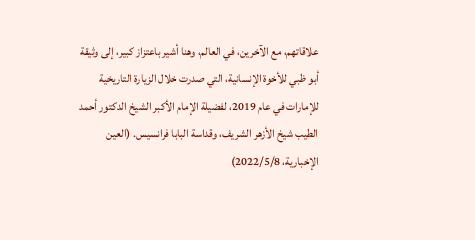علاقاتهم، مع الآخرين، في العالم، وهنا أشير باعتزاز كبير، إلى وثيقة أبو ظبي للأخوة الإنسانية، التي صدرت خلال الزيارة التاريخية للإمارات في عام 2019، لفضيلة الإمام الأكبر الشيخ الدكتور أحمد الطيب شيخ الأزهر الشريف، وقداسة البابا فرانسيس. (العين الإخبارية، 2022/5/8)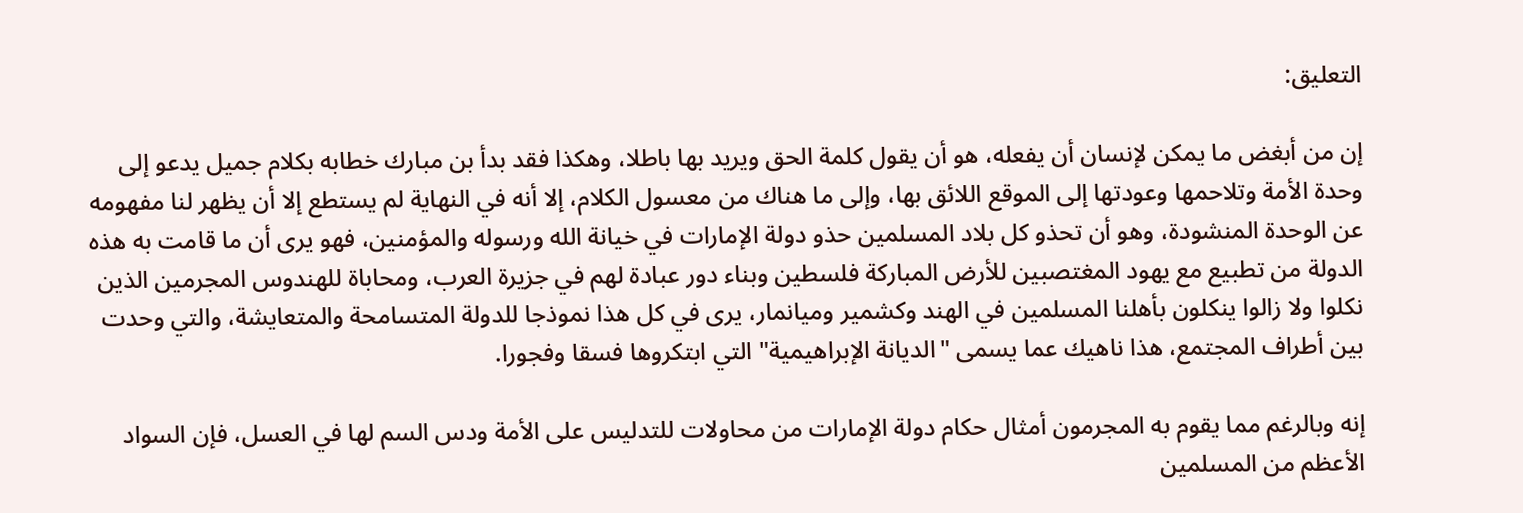التعليق:

إن من أبغض ما يمكن لإنسان أن يفعله، هو أن يقول كلمة الحق ويريد بها باطلا، وهكذا فقد بدأ بن مبارك خطابه بكلام جميل يدعو إلى وحدة الأمة وتلاحمها وعودتها إلى الموقع اللائق بها، وإلى ما هناك من معسول الكلام، إلا أنه في النهاية لم يستطع إلا أن يظهر لنا مفهومه عن الوحدة المنشودة، وهو أن تحذو كل بلاد المسلمين حذو دولة الإمارات في خيانة الله ورسوله والمؤمنين، فهو يرى أن ما قامت به هذه الدولة من تطبيع مع يهود المغتصبين للأرض المباركة فلسطين وبناء دور عبادة لهم في جزيرة العرب، ومحاباة للهندوس المجرمين الذين نكلوا ولا زالوا ينكلون بأهلنا المسلمين في الهند وكشمير وميانمار، يرى في كل هذا نموذجا للدولة المتسامحة والمتعايشة، والتي وحدت بين أطراف المجتمع، هذا ناهيك عما يسمى "الديانة الإبراهيمية" التي ابتكروها فسقا وفجورا.

إنه وبالرغم مما يقوم به المجرمون أمثال حكام دولة الإمارات من محاولات للتدليس على الأمة ودس السم لها في العسل، فإن السواد الأعظم من المسلمين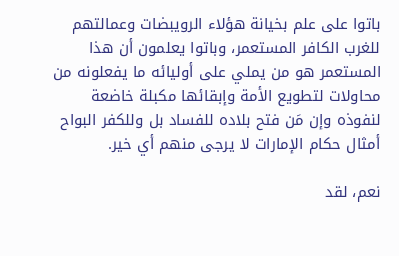باتوا على علم بخيانة هؤلاء الرويبضات وعمالتهم للغرب الكافر المستعمر، وباتوا يعلمون أن هذا المستعمر هو من يملي على أوليائه ما يفعلونه من محاولات لتطويع الأمة وإبقائها مكبلة خاضعة لنفوذه وإن مَن فتح بلاده للفساد بل وللكفر البواح أمثال حكام الإمارات لا يرجى منهم أي خير.

نعم، لقد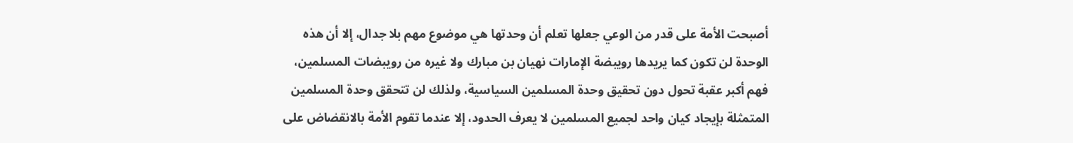أصبحت الأمة على قدر من الوعي جعلها تعلم أن وحدتها هي موضوع مهم بلا جدال، إلا أن هذه الوحدة لن تكون كما يريدها رويبضة الإمارات نهيان بن مبارك ولا غيره من رويبضات المسلمين، فهم أكبر عقبة تحول دون تحقيق وحدة المسلمين السياسية، ولذلك لن تتحقق وحدة المسلمين المتمثلة بإيجاد كيان واحد لجميع المسلمين لا يعرف الحدود، إلا عندما تقوم الأمة بالانقضاض على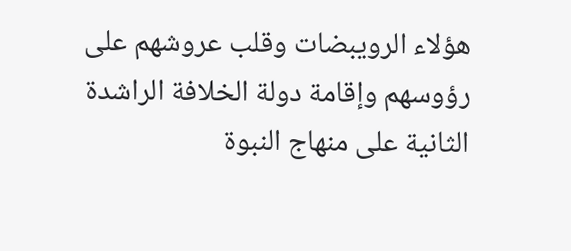هؤلاء الرويبضات وقلب عروشهم على رؤوسهم وإقامة دولة الخلافة الراشدة الثانية على منهاج النبوة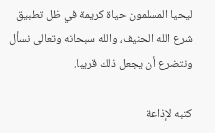ليحيا المسلمون حياة كريمة في ظل تطبيق شرع الله الحنيف، والله سبحانه وتعالى نسأل ونتضرع أن يجعل ذلك قريبا.

كتبه لإذاعة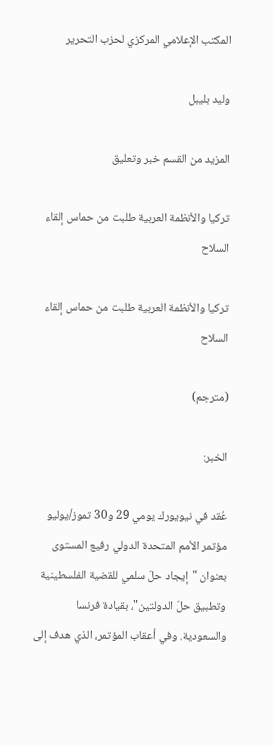المكتب الإعلامي المركزي لحزب التحرير

وليد بليبل

المزيد من القسم خبر وتعليق

تركيا والأنظمة العربية طلبت من حماس إلقاء السلاح

تركيا والأنظمة العربية طلبت من حماس إلقاء السلاح

(مترجم)

الخبر:

عُقد في نيويورك يومي 29 و30 تموز/يوليو مؤتمر الأمم المتحدة الدولي رفيع المستوى بعنوان "إيجاد حلّ سلمي للقضية الفلسطينية وتطبيق حلّ الدولتين"، بقيادة فرنسا والسعودية. وفي أعقاب المؤتمر، الذي هدف إلى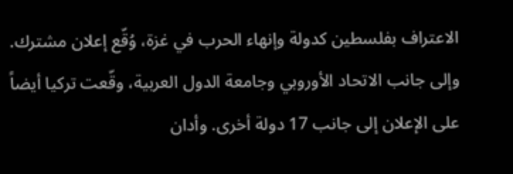الاعتراف بفلسطين كدولة وإنهاء الحرب في غزة، وُقّع إعلان مشترك. وإلى جانب الاتحاد الأوروبي وجامعة الدول العربية، وقّعت تركيا أيضاً على الإعلان إلى جانب 17 دولة أخرى. وأدان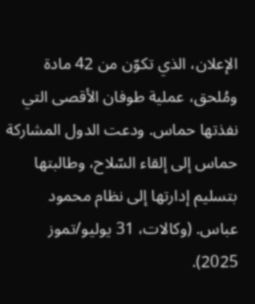الإعلان، الذي تكوّن من 42 مادة ومُلحق، عملية طوفان الأقصى التي نفذتها حماس. ودعت الدول المشاركة حماس إلى إلقاء السّلاح، وطالبتها بتسليم إدارتها إلى نظام محمود عباس. (وكالات، 31 يوليو/تموز 2025).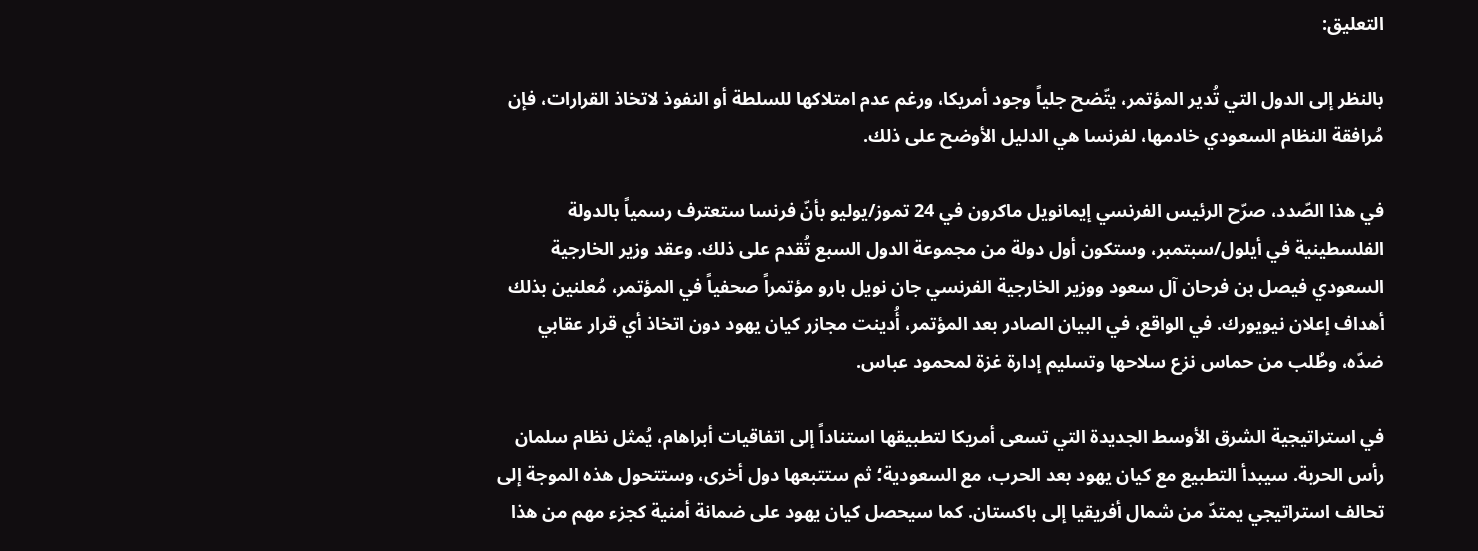التعليق:

بالنظر إلى الدول التي تُدير المؤتمر، يتّضح جلياً وجود أمريكا، ورغم عدم امتلاكها للسلطة أو النفوذ لاتخاذ القرارات، فإن مُرافقة النظام السعودي خادمها، لفرنسا هي الدليل الأوضح على ذلك.

في هذا الصّدد، صرّح الرئيس الفرنسي إيمانويل ماكرون في 24 تموز/يوليو بأنّ فرنسا ستعترف رسمياً بالدولة الفلسطينية في أيلول/سبتمبر، وستكون أول دولة من مجموعة الدول السبع تُقدم على ذلك. وعقد وزير الخارجية السعودي فيصل بن فرحان آل سعود ووزير الخارجية الفرنسي جان نويل بارو مؤتمراً صحفياً في المؤتمر، مُعلنين بذلك أهداف إعلان نيويورك. في الواقع، في البيان الصادر بعد المؤتمر، أُدينت مجازر كيان يهود دون اتخاذ أي قرار عقابي ضدّه، وطُلب من حماس نزع سلاحها وتسليم إدارة غزة لمحمود عباس.

في استراتيجية الشرق الأوسط الجديدة التي تسعى أمريكا لتطبيقها استناداً إلى اتفاقيات أبراهام، يُمثل نظام سلمان رأس الحربة. سيبدأ التطبيع مع كيان يهود بعد الحرب، مع السعودية؛ ثم ستتبعها دول أخرى، وستتحول هذه الموجة إلى تحالف استراتيجي يمتدّ من شمال أفريقيا إلى باكستان. كما سيحصل كيان يهود على ضمانة أمنية كجزء مهم من هذا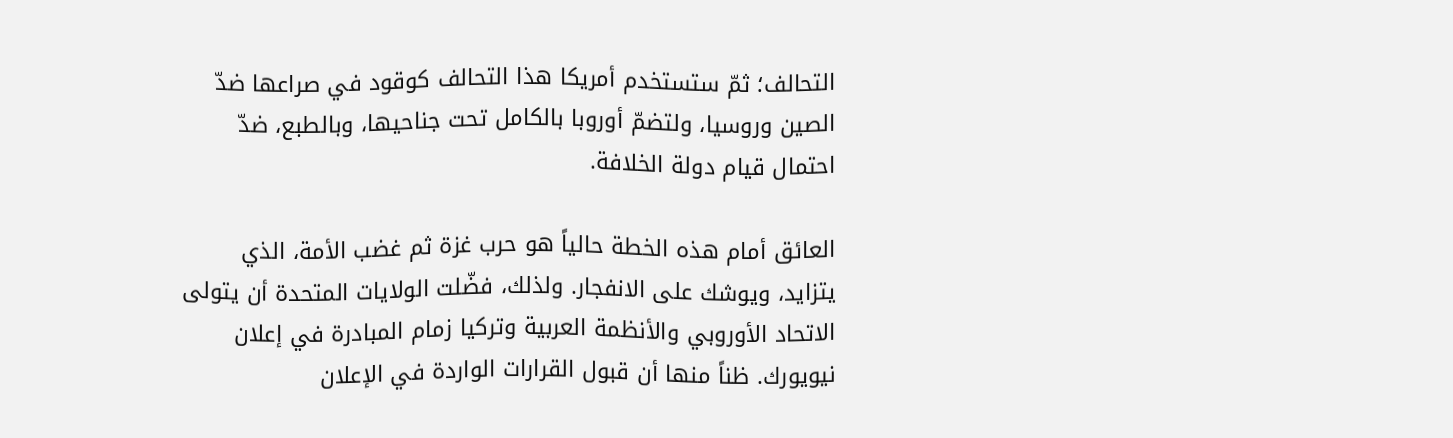التحالف؛ ثمّ ستستخدم أمريكا هذا التحالف كوقود في صراعها ضدّ الصين وروسيا، ولتضمّ أوروبا بالكامل تحت جناحيها، وبالطبع، ضدّ احتمال قيام دولة الخلافة.

العائق أمام هذه الخطة حالياً هو حرب غزة ثم غضب الأمة، الذي يتزايد، ويوشك على الانفجار. ولذلك، فضّلت الولايات المتحدة أن يتولى الاتحاد الأوروبي والأنظمة العربية وتركيا زمام المبادرة في إعلان نيويورك. ظناً منها أن قبول القرارات الواردة في الإعلان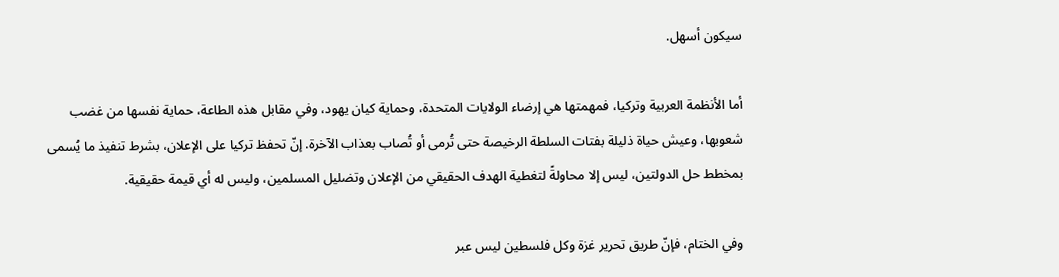سيكون أسهل.

أما الأنظمة العربية وتركيا، فمهمتها هي إرضاء الولايات المتحدة، وحماية كيان يهود، وفي مقابل هذه الطاعة، حماية نفسها من غضب شعوبها، وعيش حياة ذليلة بفتات السلطة الرخيصة حتى تُرمى أو تُصاب بعذاب الآخرة. إنّ تحفظ تركيا على الإعلان، بشرط تنفيذ ما يُسمى بمخطط حل الدولتين، ليس إلا محاولةً لتغطية الهدف الحقيقي من الإعلان وتضليل المسلمين، وليس له أي قيمة حقيقية.

وفي الختام، فإنّ طريق تحرير غزة وكل فلسطين ليس عبر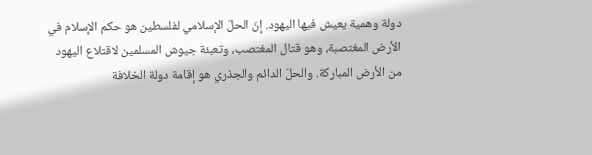دولة وهمية يعيش فيها اليهود. إنّ الحلّ الإسلامي لفلسطين هو حكم الإسلام في الأرض المغتصبة، وهو قتال المغتصب، وتعبئة جيوش المسلمين لاقتلاع اليهود من الأرض المباركة. والحلّ الدائم والجذري هو إقامة دولة الخلافة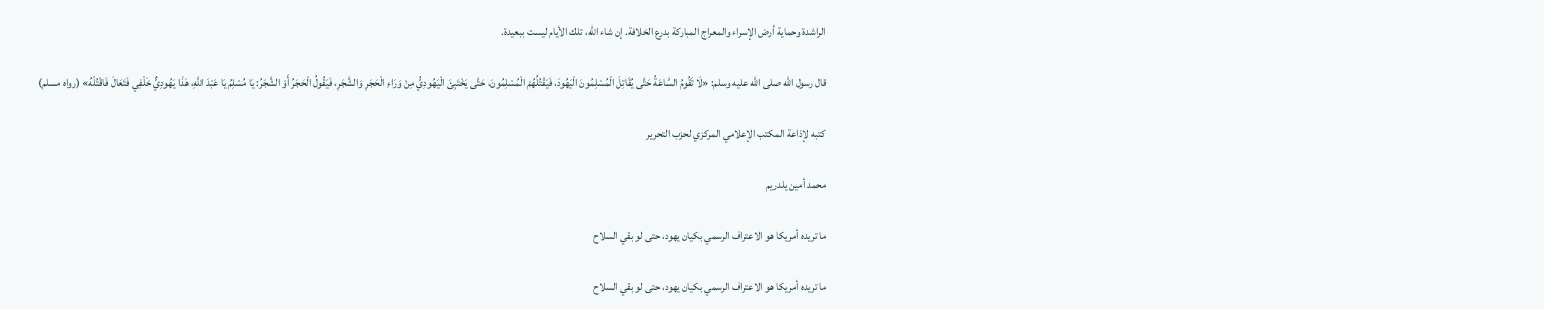الراشدة وحماية أرض الإسراء والمعراج المباركة بدرع الخلافة. إن شاء الله، تلك الأيام ليست ببعيدة.

قال رسول الله صلى الله عليه وسلم: «لَا تَقُومُ السَّاعَةُ حَتَّى يُقَاتِلَ الْمُسْلِمُونَ الْيَهُودَ، فَيَقْتُلُهُمْ الْمُسْلِمُونَ، حَتَّى يَخْتَبِئَ الْيَهُودِيُّ مِنْ وَرَاءِ الْحَجَرِ وَالشَّجَرِ، فَيَقُولُ الْحَجَرُ أَوْ الشَّجَرُ: يَا مُسْلِمُ يَا عَبْدَ اللَّهِ، هَذَا يَهُودِيٌّ خَلْفِي فَتَعَالَ فَاقْتُلْهُ» (رواه مسلم)

كتبه لإذاعة المكتب الإعلامي المركزي لحزب التحرير

محمد أمين يلدريم

ما تريده أمريكا هو الاعتراف الرسمي بكيان يهود، حتى لو بقي السلاح

ما تريده أمريكا هو الاعتراف الرسمي بكيان يهود، حتى لو بقي السلاح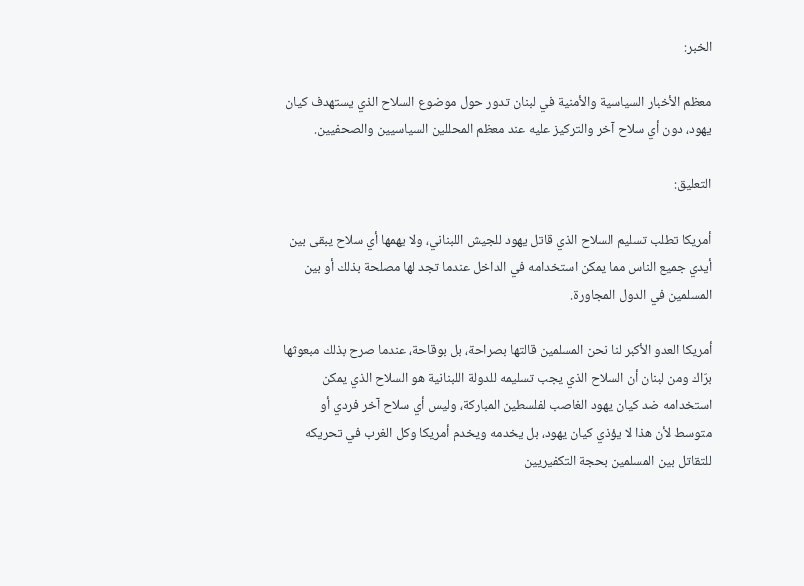الخبر:

معظم الأخبار السياسية والأمنية في لبنان تدور حول موضوع السلاح الذي يستهدف كيان يهود، دون أي سلاح آخر والتركيز عليه عند معظم المحللين السياسيين والصحفيين.

التعليق:

أمريكا تطلب تسليم السلاح الذي قاتل يهود للجيش اللبناني، ولا يهمها أي سلاح يبقى بين أيدي جميع الناس مما يمكن استخدامه في الداخل عندما تجد لها مصلحة بذلك أو بين المسلمين في الدول المجاورة.

أمريكا العدو الأكبر لنا نحن المسلمين قالتها بصراحة، بل بوقاحة، عندما صرح بذلك مبعوثها برّاك ومن لبنان أن السلاح الذي يجب تسليمه للدولة اللبنانية هو السلاح الذي يمكن استخدامه ضد كيان يهود الغاصب لفلسطين المباركة، وليس أي سلاح آخر فردي أو متوسط لأن هذا لا يؤذي كيان يهود، بل يخدمه ويخدم أمريكا وكل الغرب في تحريكه للتقاتل بين المسلمين بحجة التكفيريين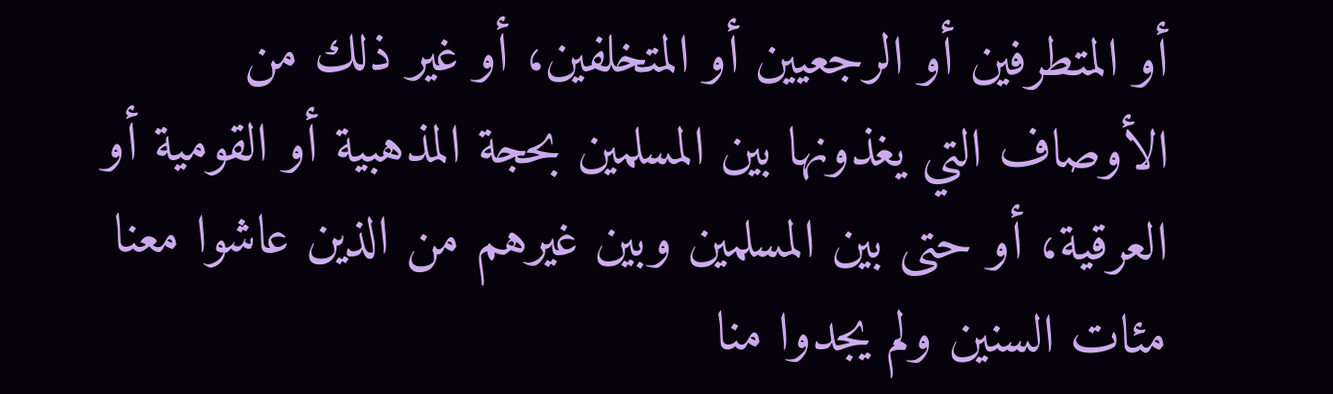أو المتطرفين أو الرجعيين أو المتخلفين، أو غير ذلك من الأوصاف التي يغذونها بين المسلمين بحجة المذهبية أو القومية أو العرقية، أو حتى بين المسلمين وبين غيرهم من الذين عاشوا معنا مئات السنين ولم يجدوا منا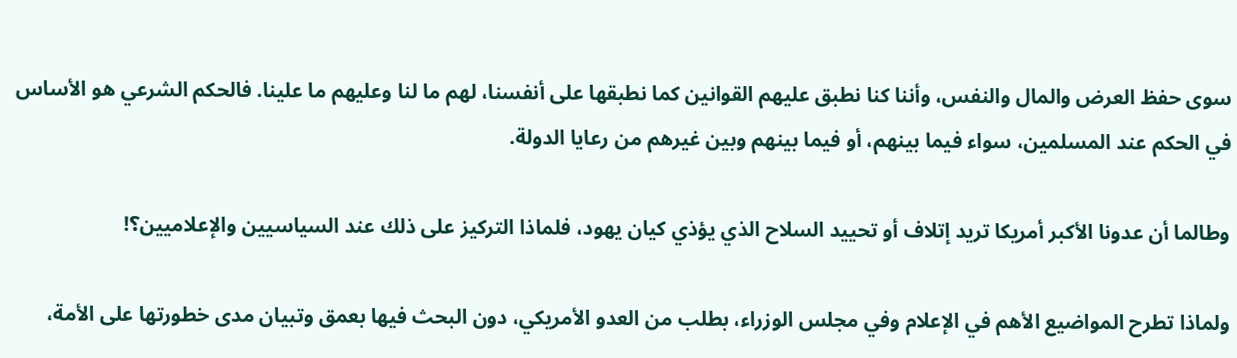سوى حفظ العرض والمال والنفس، وأننا كنا نطبق عليهم القوانين كما نطبقها على أنفسنا، لهم ما لنا وعليهم ما علينا. فالحكم الشرعي هو الأساس في الحكم عند المسلمين، سواء فيما بينهم، أو فيما بينهم وبين غيرهم من رعايا الدولة.

وطالما أن عدونا الأكبر أمريكا تريد إتلاف أو تحييد السلاح الذي يؤذي كيان يهود، فلماذا التركيز على ذلك عند السياسيين والإعلاميين؟!

ولماذا تطرح المواضيع الأهم في الإعلام وفي مجلس الوزراء، بطلب من العدو الأمريكي، دون البحث فيها بعمق وتبيان مدى خطورتها على الأمة،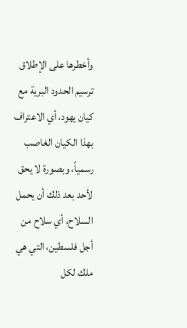وأخطرها على الإطلاق ترسيم الحدود البرية مع كيان يهود، أي الاعتراف بهذا الكيان الغاصب رسمياً، وبصورة لا يحق لأحد بعد ذلك أن يحمل السلاح، أي سلاح من أجل فلسطين، التي هي ملك لكل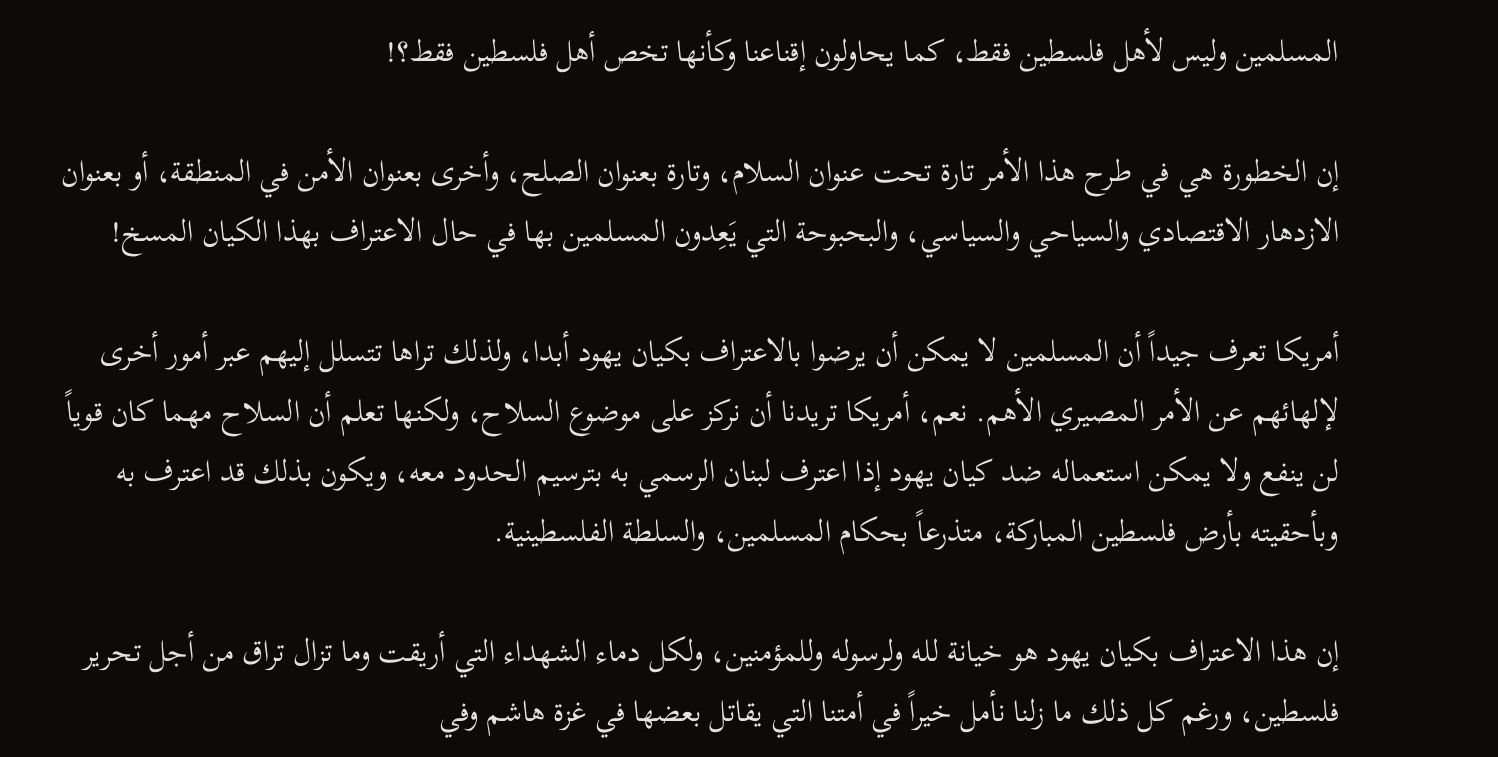المسلمين وليس لأهل فلسطين فقط، كما يحاولون إقناعنا وكأنها تخص أهل فلسطين فقط؟!

إن الخطورة هي في طرح هذا الأمر تارة تحت عنوان السلام، وتارة بعنوان الصلح، وأخرى بعنوان الأمن في المنطقة، أو بعنوان الازدهار الاقتصادي والسياحي والسياسي، والبحبوحة التي يَعِدون المسلمين بها في حال الاعتراف بهذا الكيان المسخ!

أمريكا تعرف جيداً أن المسلمين لا يمكن أن يرضوا بالاعتراف بكيان يهود أبدا، ولذلك تراها تتسلل إليهم عبر أمور أخرى لإلهائهم عن الأمر المصيري الأهم. نعم، أمريكا تريدنا أن نركز على موضوع السلاح، ولكنها تعلم أن السلاح مهما كان قوياً لن ينفع ولا يمكن استعماله ضد كيان يهود إذا اعترف لبنان الرسمي به بترسيم الحدود معه، ويكون بذلك قد اعترف به وبأحقيته بأرض فلسطين المباركة، متذرعاً بحكام المسلمين، والسلطة الفلسطينية.

إن هذا الاعتراف بكيان يهود هو خيانة لله ولرسوله وللمؤمنين، ولكل دماء الشهداء التي أريقت وما تزال تراق من أجل تحرير فلسطين، ورغم كل ذلك ما زلنا نأمل خيراً في أمتنا التي يقاتل بعضها في غزة هاشم وفي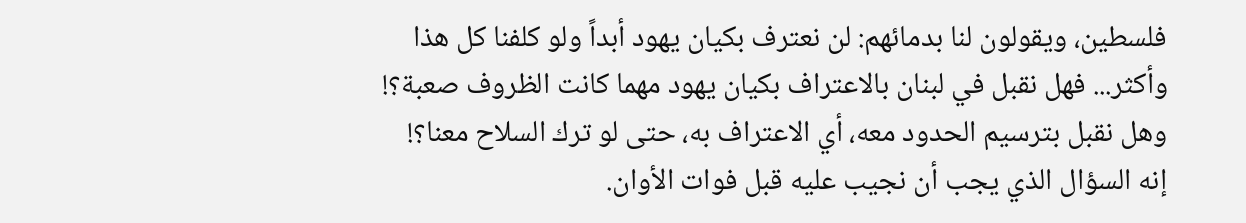فلسطين، ويقولون لنا بدمائهم: لن نعترف بكيان يهود أبداً ولو كلفنا كل هذا وأكثر... فهل نقبل في لبنان بالاعتراف بكيان يهود مهما كانت الظروف صعبة؟! وهل نقبل بترسيم الحدود معه، أي الاعتراف به، حتى لو ترك السلاح معنا؟! إنه السؤال الذي يجب أن نجيب عليه قبل فوات الأوان.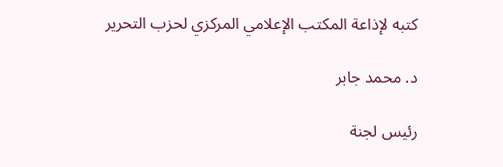كتبه لإذاعة المكتب الإعلامي المركزي لحزب التحرير

د. محمد جابر

رئيس لجنة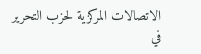الاتصالات المركزية لحزب التحرير في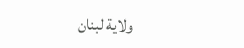ولاية لبنان